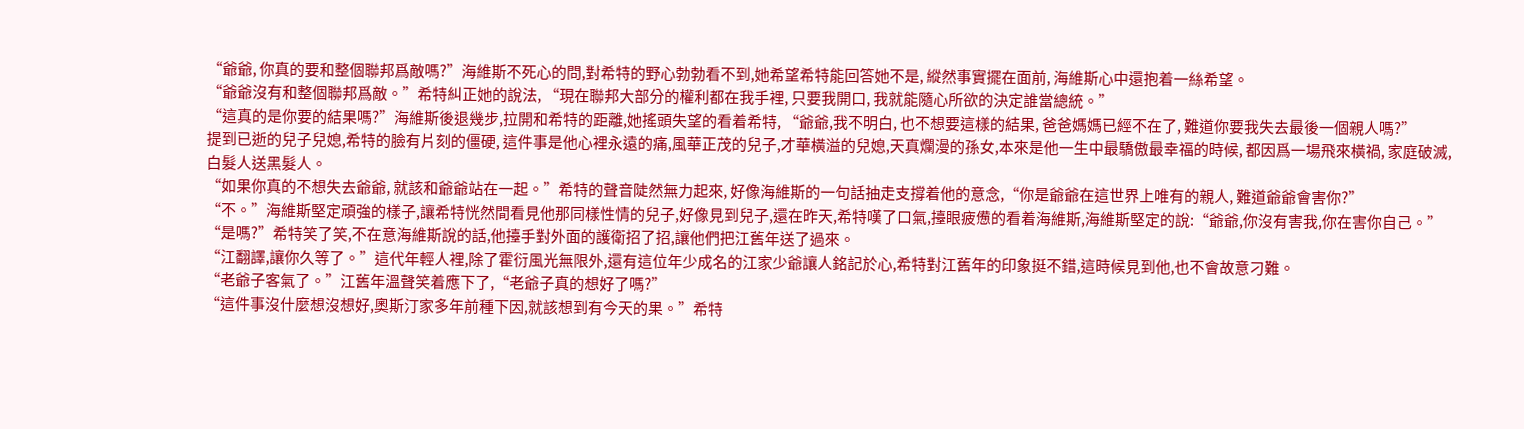“爺爺, 你真的要和整個聯邦爲敵嗎?”海維斯不死心的問,對希特的野心勃勃看不到,她希望希特能回答她不是, 縱然事實擺在面前, 海維斯心中還抱着一絲希望。
“爺爺沒有和整個聯邦爲敵。”希特糾正她的說法, “現在聯邦大部分的權利都在我手裡, 只要我開口, 我就能隨心所欲的決定誰當總統。”
“這真的是你要的結果嗎?”海維斯後退幾步,拉開和希特的距離,她搖頭失望的看着希特, “爺爺,我不明白, 也不想要這樣的結果, 爸爸媽媽已經不在了, 難道你要我失去最後一個親人嗎?”
提到已逝的兒子兒媳,希特的臉有片刻的僵硬, 這件事是他心裡永遠的痛,風華正茂的兒子,才華橫溢的兒媳,天真爛漫的孫女,本來是他一生中最驕傲最幸福的時候, 都因爲一場飛來橫禍, 家庭破滅, 白髮人送黑髮人。
“如果你真的不想失去爺爺, 就該和爺爺站在一起。”希特的聲音陡然無力起來, 好像海維斯的一句話抽走支撐着他的意念,“你是爺爺在這世界上唯有的親人, 難道爺爺會害你?”
“不。”海維斯堅定頑強的樣子,讓希特恍然間看見他那同樣性情的兒子,好像見到兒子,還在昨天,希特嘆了口氣,擡眼疲憊的看着海維斯,海維斯堅定的說:“爺爺,你沒有害我,你在害你自己。”
“是嗎?”希特笑了笑,不在意海維斯說的話,他擡手對外面的護衛招了招,讓他們把江舊年送了過來。
“江翻譯,讓你久等了。”這代年輕人裡,除了霍衍風光無限外,還有這位年少成名的江家少爺讓人銘記於心,希特對江舊年的印象挺不錯,這時候見到他,也不會故意刁難。
“老爺子客氣了。”江舊年溫聲笑着應下了,“老爺子真的想好了嗎?”
“這件事沒什麼想沒想好,奧斯汀家多年前種下因,就該想到有今天的果。”希特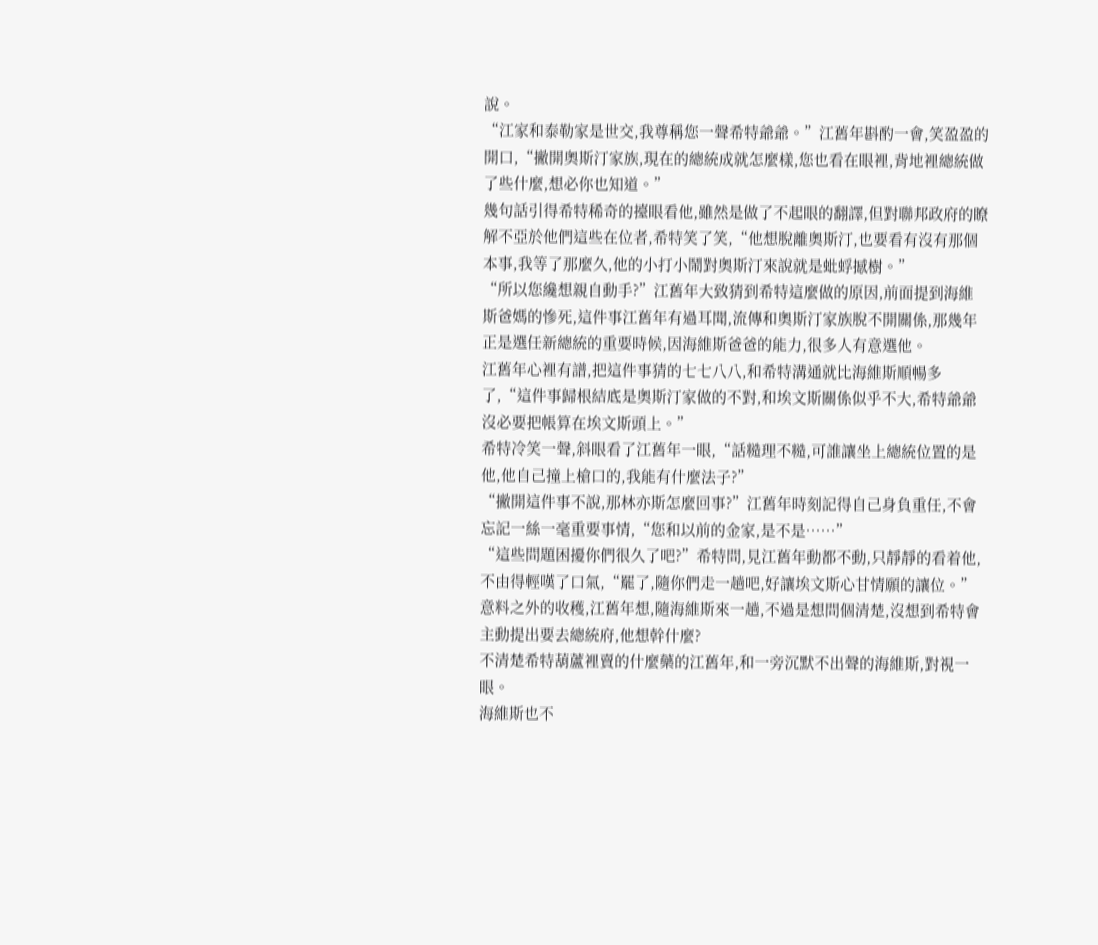說。
“江家和泰勒家是世交,我尊稱您一聲希特爺爺。”江舊年斟酌一會,笑盈盈的開口,“撇開奧斯汀家族,現在的總統成就怎麼樣,您也看在眼裡,背地裡總統做了些什麼,想必你也知道。”
幾句話引得希特稀奇的擡眼看他,雖然是做了不起眼的翻譯,但對聯邦政府的瞭解不亞於他們這些在位者,希特笑了笑,“他想脫離奧斯汀,也要看有沒有那個本事,我等了那麼久,他的小打小鬧對奧斯汀來說就是蚍蜉撼樹。”
“所以您纔想親自動手?”江舊年大致猜到希特這麼做的原因,前面提到海維斯爸媽的慘死,這件事江舊年有過耳聞,流傳和奧斯汀家族脫不開關係,那幾年正是選任新總統的重要時候,因海維斯爸爸的能力,很多人有意選他。
江舊年心裡有譜,把這件事猜的七七八八,和希特溝通就比海維斯順暢多了,“這件事歸根結底是奧斯汀家做的不對,和埃文斯關係似乎不大,希特爺爺沒必要把帳算在埃文斯頭上。”
希特冷笑一聲,斜眼看了江舊年一眼,“話糙理不糙,可誰讓坐上總統位置的是他,他自己撞上槍口的,我能有什麼法子?”
“撇開這件事不說,那林亦斯怎麼回事?”江舊年時刻記得自己身負重任,不會忘記一絲一毫重要事情,“您和以前的金家,是不是……”
“這些問題困擾你們很久了吧?”希特問,見江舊年動都不動,只靜靜的看着他,不由得輕嘆了口氣,“罷了,隨你們走一趟吧,好讓埃文斯心甘情願的讓位。”
意料之外的收穫,江舊年想,隨海維斯來一趟,不過是想問個清楚,沒想到希特會主動提出要去總統府,他想幹什麼?
不清楚希特葫蘆裡賣的什麼藥的江舊年,和一旁沉默不出聲的海維斯,對視一眼。
海維斯也不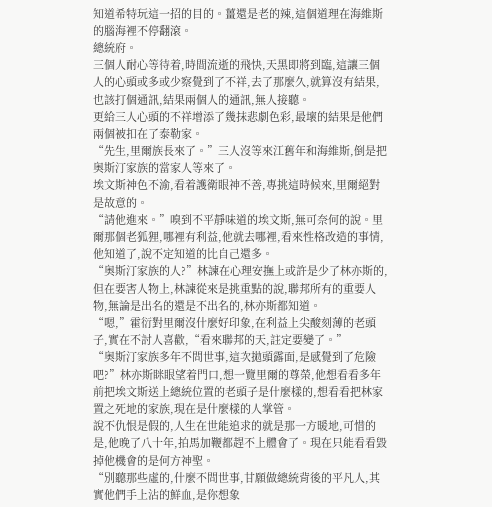知道希特玩這一招的目的。薑還是老的辣,這個道理在海維斯的腦海裡不停翻滾。
總統府。
三個人耐心等待着,時間流逝的飛快,天黑即將到臨,這讓三個人的心頭或多或少察覺到了不祥,去了那麼久,就算沒有結果,也該打個通訊,結果兩個人的通訊,無人接聽。
更給三人心頭的不祥增添了幾抹悲劇色彩,最壞的結果是他們兩個被扣在了泰勒家。
“先生,里爾族長來了。”三人沒等來江舊年和海維斯,倒是把奧斯汀家族的當家人等來了。
埃文斯神色不渝,看着護衛眼神不善,專挑這時候來,里爾絕對是故意的。
“請他進來。”嗅到不平靜味道的埃文斯,無可奈何的說。里爾那個老狐狸,哪裡有利益,他就去哪裡,看來性格改造的事情,他知道了,說不定知道的比自己還多。
“奧斯汀家族的人?”林諫在心理安撫上或許是少了林亦斯的,但在要害人物上,林諫從來是挑重點的說,聯邦所有的重要人物,無論是出名的還是不出名的,林亦斯都知道。
“嗯,”霍衍對里爾沒什麼好印象,在利益上尖酸刻薄的老頭子,實在不討人喜歡,“看來聯邦的天,註定要變了。”
“奧斯汀家族多年不問世事,這次拋頭露面,是感覺到了危險吧?”林亦斯眯眼望着門口,想一覽里爾的尊榮,他想看看多年前把埃文斯送上總統位置的老頭子是什麼樣的,想看看把林家置之死地的家族,現在是什麼樣的人掌管。
說不仇恨是假的,人生在世能追求的就是那一方暖地,可惜的是,他晚了八十年,拍馬加鞭都趕不上體會了。現在只能看看毀掉他機會的是何方神聖。
“別聽那些虛的,什麼不問世事,甘願做總統背後的平凡人,其實他們手上沾的鮮血,是你想象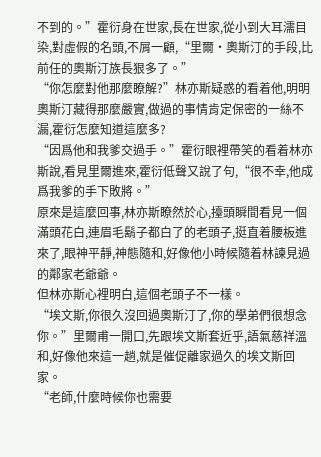不到的。”霍衍身在世家,長在世家,從小到大耳濡目染,對虛假的名頭,不屑一顧,“里爾·奧斯汀的手段,比前任的奧斯汀族長狠多了。”
“你怎麼對他那麼瞭解?”林亦斯疑惑的看着他,明明奧斯汀藏得那麼嚴實,做過的事情肯定保密的一絲不漏,霍衍怎麼知道這麼多?
“因爲他和我爹交過手。”霍衍眼裡帶笑的看着林亦斯說,看見里爾進來,霍衍低聲又說了句,“很不幸,他成爲我爹的手下敗將。”
原來是這麼回事,林亦斯瞭然於心,擡頭瞬間看見一個滿頭花白,連眉毛鬍子都白了的老頭子,挺直着腰板進來了,眼神平靜,神態隨和,好像他小時候隨着林諫見過的鄰家老爺爺。
但林亦斯心裡明白,這個老頭子不一樣。
“埃文斯,你很久沒回過奧斯汀了,你的學弟們很想念你。”里爾甫一開口,先跟埃文斯套近乎,語氣慈祥溫和,好像他來這一趟,就是催促離家過久的埃文斯回家。
“老師,什麼時候你也需要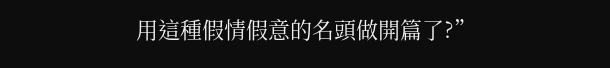用這種假情假意的名頭做開篇了?”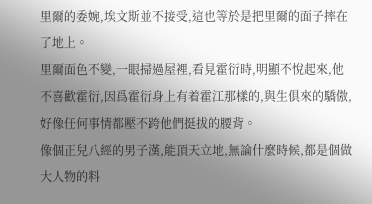里爾的委婉,埃文斯並不接受,這也等於是把里爾的面子摔在了地上。
里爾面色不變,一眼掃過屋裡,看見霍衍時,明顯不悅起來,他不喜歡霍衍,因爲霍衍身上有着霍江那樣的,與生俱來的驕傲,好像任何事情都壓不跨他們挺拔的腰背。
像個正兒八經的男子漢,能頂天立地,無論什麼時候,都是個做大人物的料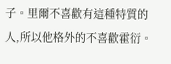子。里爾不喜歡有這種特質的人,所以他格外的不喜歡霍衍。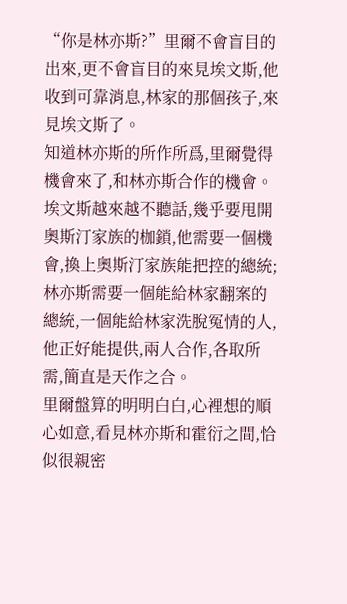“你是林亦斯?”里爾不會盲目的出來,更不會盲目的來見埃文斯,他收到可靠消息,林家的那個孩子,來見埃文斯了。
知道林亦斯的所作所爲,里爾覺得機會來了,和林亦斯合作的機會。
埃文斯越來越不聽話,幾乎要甩開奧斯汀家族的枷鎖,他需要一個機會,換上奧斯汀家族能把控的總統;林亦斯需要一個能給林家翻案的總統,一個能給林家洗脫冤情的人,他正好能提供,兩人合作,各取所需,簡直是天作之合。
里爾盤算的明明白白,心裡想的順心如意,看見林亦斯和霍衍之間,恰似很親密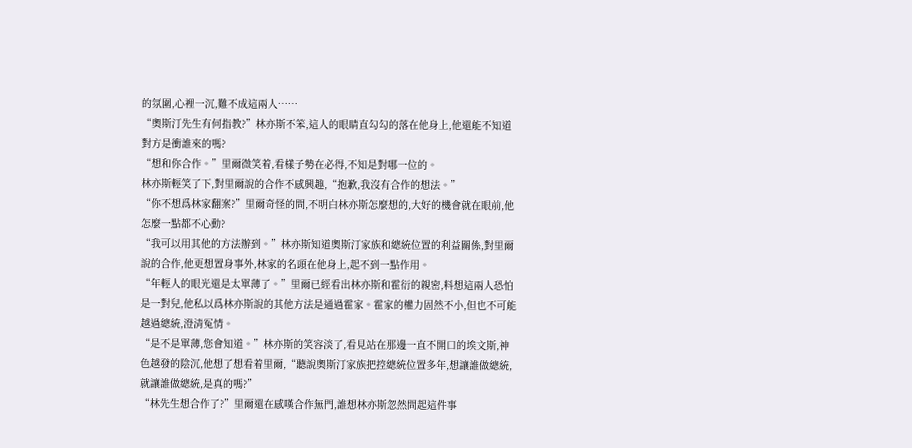的氛圍,心裡一沉,難不成這兩人……
“奧斯汀先生有何指教?”林亦斯不笨,這人的眼睛直勾勾的落在他身上,他還能不知道對方是衝誰來的嗎?
“想和你合作。”里爾微笑着,看樣子勢在必得,不知是對哪一位的。
林亦斯輕笑了下,對里爾說的合作不感興趣,“抱歉,我沒有合作的想法。”
“你不想爲林家翻案?”里爾奇怪的問,不明白林亦斯怎麼想的,大好的機會就在眼前,他怎麼一點都不心動?
“我可以用其他的方法辦到。”林亦斯知道奧斯汀家族和總統位置的利益關係,對里爾說的合作,他更想置身事外,林家的名頭在他身上,起不到一點作用。
“年輕人的眼光還是太單薄了。”里爾已經看出林亦斯和霍衍的親密,料想這兩人恐怕是一對兒,他私以爲林亦斯說的其他方法是通過霍家。霍家的權力固然不小,但也不可能越過總統,澄清冤情。
“是不是單薄,您會知道。”林亦斯的笑容淡了,看見站在那邊一直不開口的埃文斯,神色越發的陰沉,他想了想看着里爾,“聽說奧斯汀家族把控總統位置多年,想讓誰做總統,就讓誰做總統,是真的嗎?”
“林先生想合作了?”里爾還在感嘆合作無門,誰想林亦斯忽然問起這件事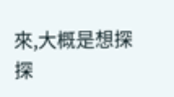來,大概是想探探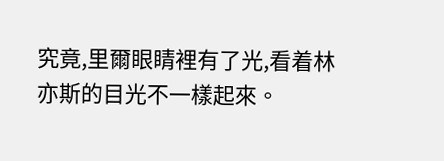究竟,里爾眼睛裡有了光,看着林亦斯的目光不一樣起來。